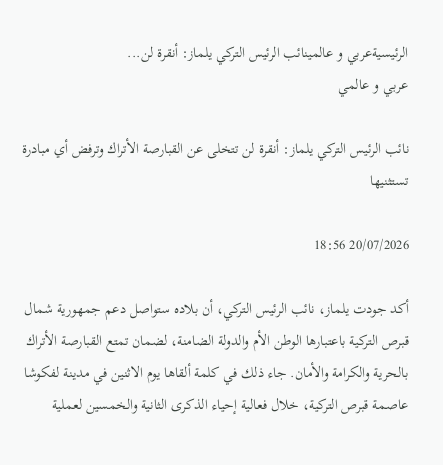الرئيسيةعربي و عالمينائب الرئيس التركي يلماز: أنقرة لن...
عربي و عالمي

نائب الرئيس التركي يلماز: أنقرة لن تتخلى عن القبارصة الأتراك وترفض أي مبادرة تستثنيها

20/07/2026 18:56

أكد جودت يلماز، نائب الرئيس التركي، أن بلاده ستواصل دعم جمهورية شمال قبرص التركية باعتبارها الوطن الأم والدولة الضامنة، لضمان تمتع القبارصة الأتراك بالحرية والكرامة والأمان. جاء ذلك في كلمة ألقاها يوم الاثنين في مدينة لفكوشا عاصمة قبرص التركية، خلال فعالية إحياء الذكرى الثانية والخمسين لعملية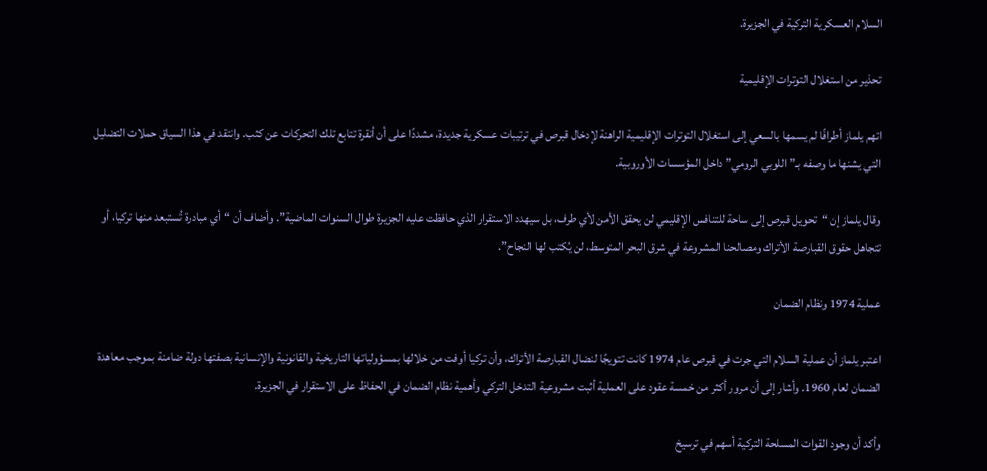السلام العسكرية التركية في الجزيرة.

تحذير من استغلال التوترات الإقليمية

اتهم يلماز أطرافًا لم يسمها بالسعي إلى استغلال التوترات الإقليمية الراهنة لإدخال قبرص في ترتيبات عسكرية جديدة، مشددًا على أن أنقرة تتابع تلك التحركات عن كثب. وانتقد في هذا السياق حملات التضليل التي يشنها ما وصفه بـ”اللوبي الرومي” داخل المؤسسات الأوروبية.

وقال يلماز إن “تحويل قبرص إلى ساحة للتنافس الإقليمي لن يحقق الأمن لأي طرف، بل سيهدد الاستقرار الذي حافظت عليه الجزيرة طوال السنوات الماضية”. وأضاف أن “أي مبادرة تُستبعد منها تركيا، أو تتجاهل حقوق القبارصة الأتراك ومصالحنا المشروعة في شرق البحر المتوسط، لن يُكتب لها النجاح”.

عملية 1974 ونظام الضمان

اعتبر يلماز أن عملية السلام التي جرت في قبرص عام 1974 كانت تتويجًا لنضال القبارصة الأتراك، وأن تركيا أوفت من خلالها بمسؤولياتها التاريخية والقانونية والإنسانية بصفتها دولة ضامنة بموجب معاهدة الضمان لعام 1960. وأشار إلى أن مرور أكثر من خمسة عقود على العملية أثبت مشروعية التدخل التركي وأهمية نظام الضمان في الحفاظ على الاستقرار في الجزيرة.

وأكد أن وجود القوات المسلحة التركية أسهم في ترسيخ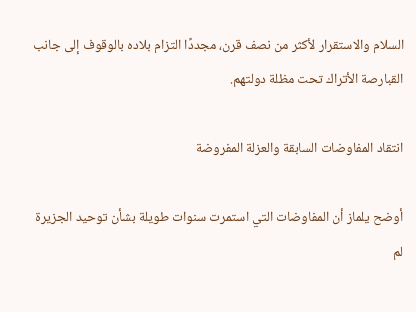السلام والاستقرار لأكثر من نصف قرن، مجددًا التزام بلاده بالوقوف إلى جانب القبارصة الأتراك تحت مظلة دولتهم.

انتقاد المفاوضات السابقة والعزلة المفروضة

أوضح يلماز أن المفاوضات التي استمرت سنوات طويلة بشأن توحيد الجزيرة لم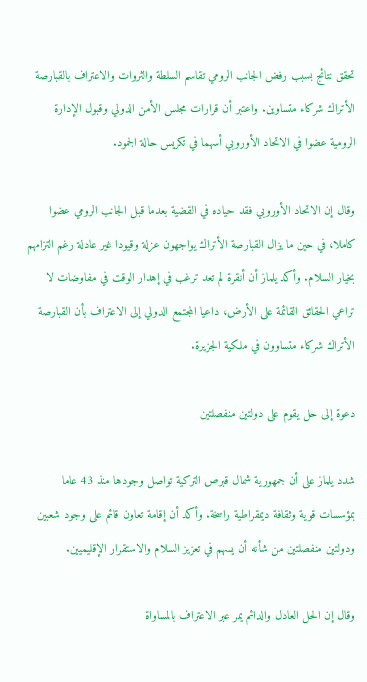تحقق نتائج بسبب رفض الجانب الرومي تقاسم السلطة والثروات والاعتراف بالقبارصة الأتراك شركاء متساوين. واعتبر أن قرارات مجلس الأمن الدولي وقبول الإدارة الرومية عضوا في الاتحاد الأوروبي أسهما في تكريس حالة الجمود.

وقال إن الاتحاد الأوروبي فقد حياده في القضية بعدما قبل الجانب الرومي عضوا كاملا، في حين ما يزال القبارصة الأتراك يواجهون عزلة وقيودا غير عادلة رغم التزامهم بخيار السلام. وأكد يلماز أن أنقرة لم تعد ترغب في إهدار الوقت في مفاوضات لا تراعي الحقائق القائمة على الأرض، داعيا المجتمع الدولي إلى الاعتراف بأن القبارصة الأتراك شركاء متساوون في ملكية الجزيرة.

دعوة إلى حل يقوم على دولتين منفصلتين

شدد يلماز على أن جمهورية شمال قبرص التركية تواصل وجودها منذ 43 عاما بمؤسسات قوية وثقافة ديمقراطية راسخة. وأكد أن إقامة تعاون قائم على وجود شعبين ودولتين منفصلتين من شأنه أن يسهم في تعزيز السلام والاستقرار الإقليميين.

وقال إن الحل العادل والدائم يمر عبر الاعتراف بالمساواة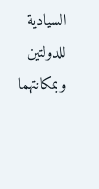السيادية للدولتين وبمكانتهما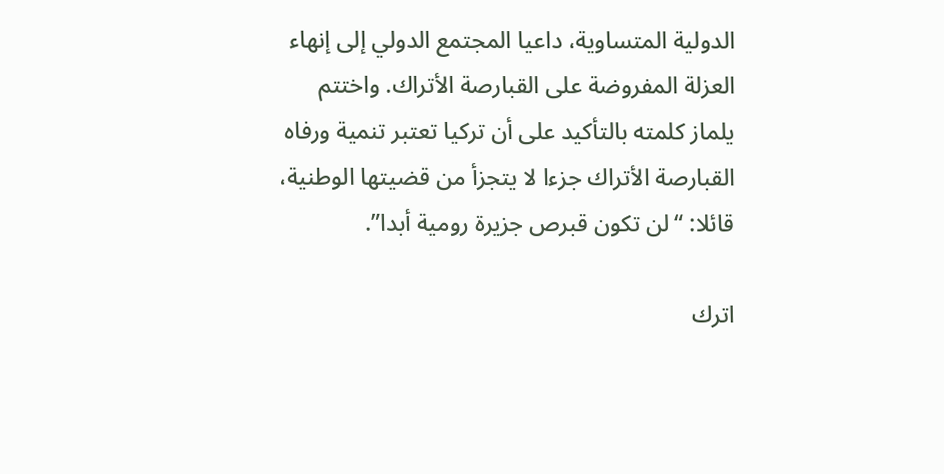الدولية المتساوية، داعيا المجتمع الدولي إلى إنهاء العزلة المفروضة على القبارصة الأتراك. واختتم يلماز كلمته بالتأكيد على أن تركيا تعتبر تنمية ورفاه القبارصة الأتراك جزءا لا يتجزأ من قضيتها الوطنية، قائلا: “لن تكون قبرص جزيرة رومية أبدا”.

اترك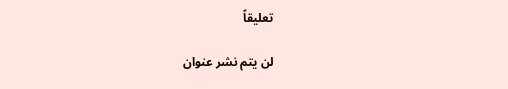تعليقاً

لن يتم نشر عنوان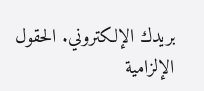بريدك الإلكتروني. الحقول الإلزامية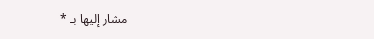مشار إليها بـ *